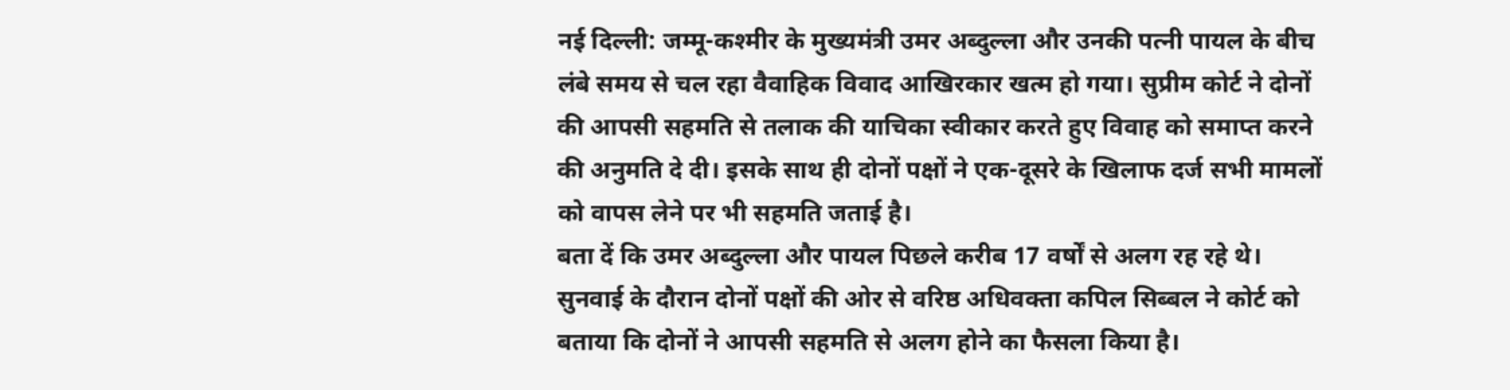नई दिल्ली: जम्मू-कश्मीर के मुख्यमंत्री उमर अब्दुल्ला और उनकी पत्नी पायल के बीच लंबे समय से चल रहा वैवाहिक विवाद आखिरकार खत्म हो गया। सुप्रीम कोर्ट ने दोनों की आपसी सहमति से तलाक की याचिका स्वीकार करते हुए विवाह को समाप्त करने की अनुमति दे दी। इसके साथ ही दोनों पक्षों ने एक-दूसरे के खिलाफ दर्ज सभी मामलों को वापस लेने पर भी सहमति जताई है।
बता दें कि उमर अब्दुल्ला और पायल पिछले करीब 17 वर्षों से अलग रह रहे थे। सुनवाई के दौरान दोनों पक्षों की ओर से वरिष्ठ अधिवक्ता कपिल सिब्बल ने कोर्ट को बताया कि दोनों ने आपसी सहमति से अलग होने का फैसला किया है।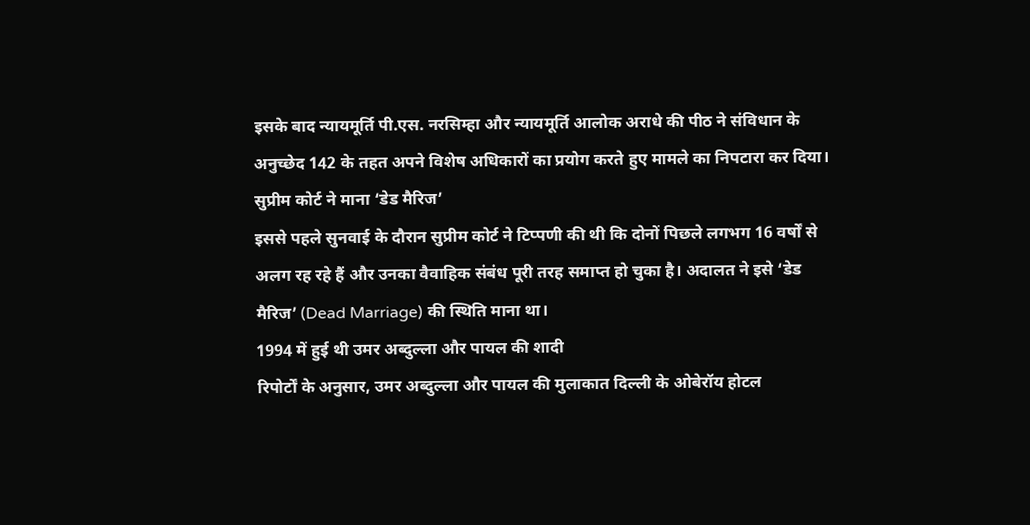इसके बाद न्यायमूर्ति पी.एस. नरसिम्हा और न्यायमूर्ति आलोक अराधे की पीठ ने संविधान के अनुच्छेद 142 के तहत अपने विशेष अधिकारों का प्रयोग करते हुए मामले का निपटारा कर दिया।
सुप्रीम कोर्ट ने माना ‘डेड मैरिज’
इससे पहले सुनवाई के दौरान सुप्रीम कोर्ट ने टिप्पणी की थी कि दोनों पिछले लगभग 16 वर्षों से अलग रह रहे हैं और उनका वैवाहिक संबंध पूरी तरह समाप्त हो चुका है। अदालत ने इसे ‘डेड मैरिज’ (Dead Marriage) की स्थिति माना था।
1994 में हुई थी उमर अब्दुल्ला और पायल की शादी
रिपोर्टों के अनुसार, उमर अब्दुल्ला और पायल की मुलाकात दिल्ली के ओबेरॉय होटल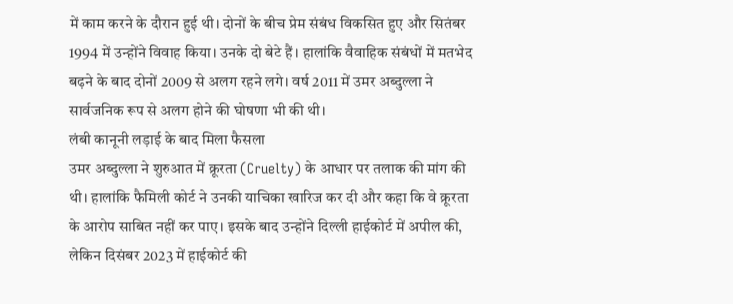में काम करने के दौरान हुई थी। दोनों के बीच प्रेम संबंध विकसित हुए और सितंबर 1994 में उन्होंने विवाह किया। उनके दो बेटे हैं। हालांकि वैवाहिक संबंधों में मतभेद बढ़ने के बाद दोनों 2009 से अलग रहने लगे। वर्ष 2011 में उमर अब्दुल्ला ने सार्वजनिक रूप से अलग होने की घोषणा भी की थी।
लंबी कानूनी लड़ाई के बाद मिला फैसला
उमर अब्दुल्ला ने शुरुआत में क्रूरता (Cruelty) के आधार पर तलाक की मांग की थी। हालांकि फैमिली कोर्ट ने उनकी याचिका खारिज कर दी और कहा कि वे क्रूरता के आरोप साबित नहीं कर पाए। इसके बाद उन्होंने दिल्ली हाईकोर्ट में अपील की, लेकिन दिसंबर 2023 में हाईकोर्ट की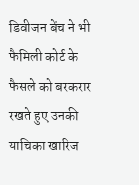डिवीजन बेंच ने भी फैमिली कोर्ट के फैसले को बरकरार रखते हुए उनकी याचिका खारिज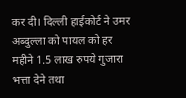कर दी। दिल्ली हाईकोर्ट ने उमर अब्दुल्ला को पायल को हर महीने 1.5 लाख रुपये गुजारा भत्ता देने तथा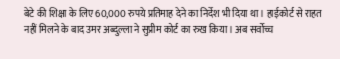बेटे की शिक्षा के लिए 60,000 रुपये प्रतिमाह देने का निर्देश भी दिया था। हाईकोर्ट से राहत नहीं मिलने के बाद उमर अब्दुल्ला ने सुप्रीम कोर्ट का रुख किया। अब सर्वोच्च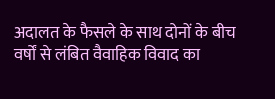अदालत के फैसले के साथ दोनों के बीच वर्षों से लंबित वैवाहिक विवाद का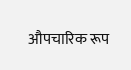औपचारिक रूप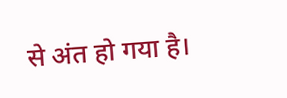से अंत हो गया है।